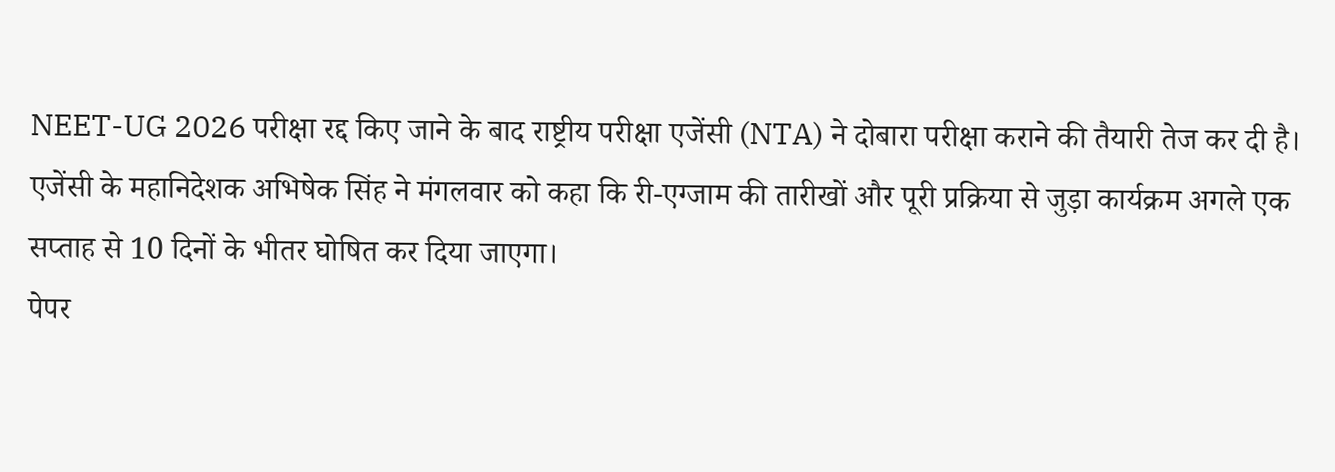NEET-UG 2026 परीक्षा रद्द किए जाने के बाद राष्ट्रीय परीक्षा एजेंसी (NTA) ने दोबारा परीक्षा कराने की तैयारी तेज कर दी है। एजेंसी के महानिदेशक अभिषेक सिंह ने मंगलवार को कहा कि री-एग्जाम की तारीखों और पूरी प्रक्रिया से जुड़ा कार्यक्रम अगले एक सप्ताह से 10 दिनों के भीतर घोषित कर दिया जाएगा।
पेपर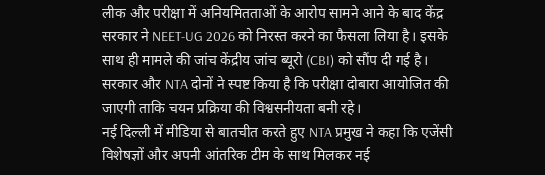लीक और परीक्षा में अनियमितताओं के आरोप सामने आने के बाद केंद्र सरकार ने NEET-UG 2026 को निरस्त करने का फैसला लिया है। इसके साथ ही मामले की जांच केंद्रीय जांच ब्यूरो (CBI) को सौंप दी गई है। सरकार और NTA दोनों ने स्पष्ट किया है कि परीक्षा दोबारा आयोजित की जाएगी ताकि चयन प्रक्रिया की विश्वसनीयता बनी रहे।
नई दिल्ली में मीडिया से बातचीत करते हुए NTA प्रमुख ने कहा कि एजेंसी विशेषज्ञों और अपनी आंतरिक टीम के साथ मिलकर नई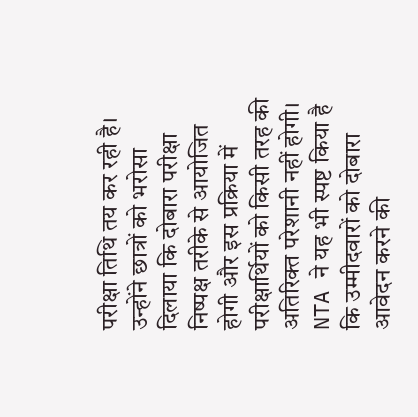परीक्षा तिथि तय कर रही है। उन्होंने छात्रों को भरोसा दिलाया कि दोबारा परीक्षा निष्पक्ष तरीके से आयोजित होगी और इस प्रक्रिया में परीक्षार्थियों को किसी तरह की अतिरिक्त परेशानी नहीं होगी।
NTA ने यह भी स्पष्ट किया है कि उम्मीदवारों को दोबारा आवेदन करने की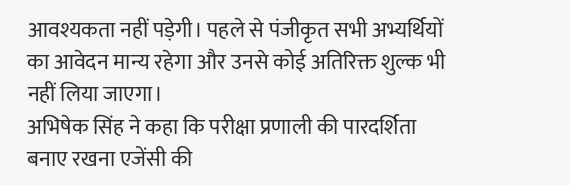आवश्यकता नहीं पड़ेगी। पहले से पंजीकृत सभी अभ्यर्थियों का आवेदन मान्य रहेगा और उनसे कोई अतिरिक्त शुल्क भी नहीं लिया जाएगा।
अभिषेक सिंह ने कहा कि परीक्षा प्रणाली की पारदर्शिता बनाए रखना एजेंसी की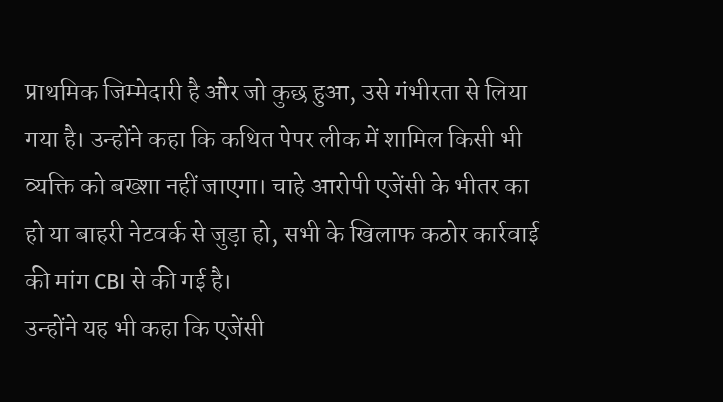प्राथमिक जिम्मेदारी है और जो कुछ हुआ, उसे गंभीरता से लिया गया है। उन्होंने कहा कि कथित पेपर लीक में शामिल किसी भी व्यक्ति को बख्शा नहीं जाएगा। चाहे आरोपी एजेंसी के भीतर का हो या बाहरी नेटवर्क से जुड़ा हो, सभी के खिलाफ कठोर कार्रवाई की मांग CBI से की गई है।
उन्होंने यह भी कहा कि एजेंसी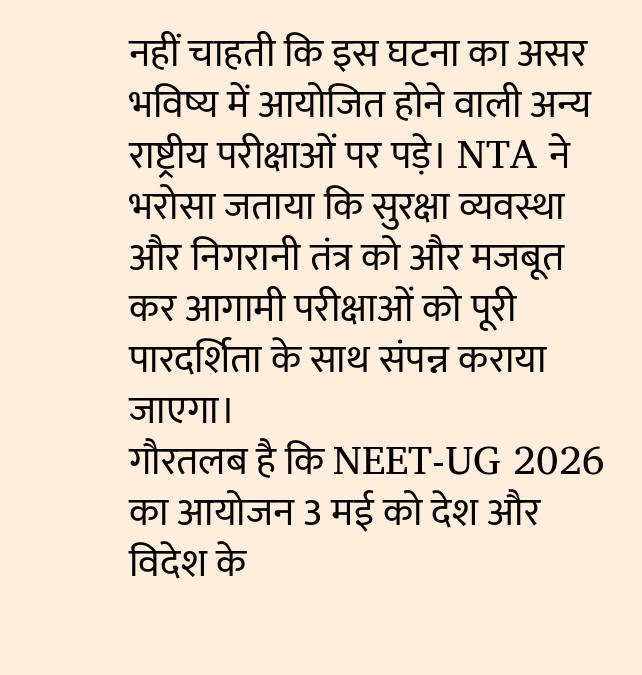नहीं चाहती कि इस घटना का असर भविष्य में आयोजित होने वाली अन्य राष्ट्रीय परीक्षाओं पर पड़े। NTA ने भरोसा जताया कि सुरक्षा व्यवस्था और निगरानी तंत्र को और मजबूत कर आगामी परीक्षाओं को पूरी पारदर्शिता के साथ संपन्न कराया जाएगा।
गौरतलब है कि NEET-UG 2026 का आयोजन 3 मई को देश और विदेश के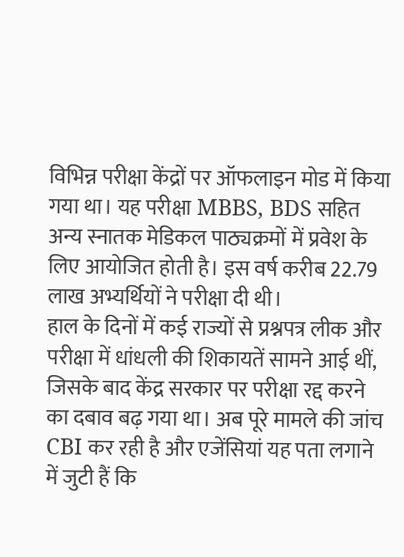विभिन्न परीक्षा केंद्रों पर ऑफलाइन मोड में किया गया था। यह परीक्षा MBBS, BDS सहित अन्य स्नातक मेडिकल पाठ्यक्रमों में प्रवेश के लिए आयोजित होती है। इस वर्ष करीब 22.79 लाख अभ्यर्थियों ने परीक्षा दी थी।
हाल के दिनों में कई राज्यों से प्रश्नपत्र लीक और परीक्षा में धांधली की शिकायतें सामने आई थीं, जिसके बाद केंद्र सरकार पर परीक्षा रद्द करने का दबाव बढ़ गया था। अब पूरे मामले की जांच CBI कर रही है और एजेंसियां यह पता लगाने में जुटी हैं कि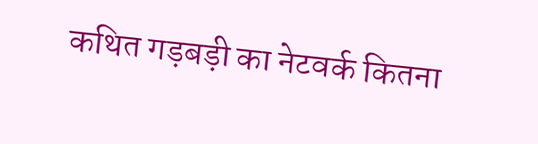कथित गड़बड़ी का नेटवर्क कितना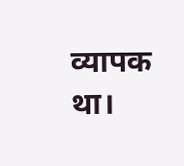व्यापक था।